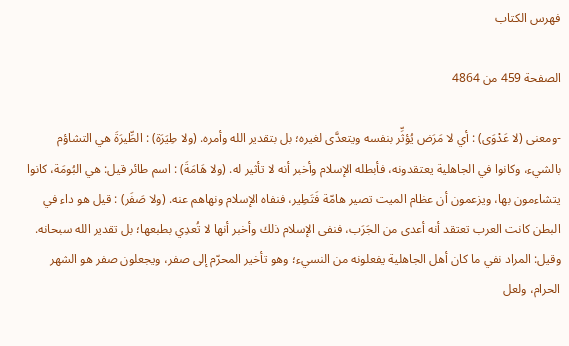فهرس الكتاب

الصفحة 459 من 4864

-ومعنى (لا عَدْوَى) : أي لا مَرَض يُؤثِّر بنفسه ويتعدَّى لغيره؛ بل بتقدير الله وأمره. (ولا طِيَرَة) : الطِّيرَةَ هي التشاؤم بالشيء، وكانوا في الجاهلية يعتقدونه، فأبطله الإسلام وأخبر أنه لا تأثير له. (ولا هَامَةَ) : اسم طائر قيل: هي البُومَة، كانوا يتشاءمون بها، ويزعمون أن عظام الميت تصير هامّة فَتَطِير، فنفاه الإسلام ونهاهم عنه. (ولا صَفَر) : قيل هو داء في البطن كانت العرب تعتقد أنه أعدى من الجَرَب، فنفى الإسلام ذلك وأخبر أنها لا تُعدِي بطبعها؛ بل تقدير الله سبحانه. وقيل: المراد نفي ما كان أهل الجاهلية يفعلونه من النسيء؛ وهو تأخير المحرّم إلى صفر، ويجعلون صفر هو الشهر الحرام، ولعل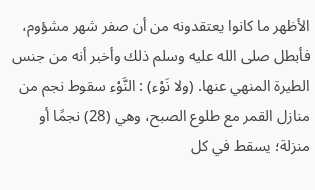الأظهر ما كانوا يعتقدونه من أن صفر شهر مشؤوم، فأبطل صلى الله عليه وسلم ذلك وأخبر أنه من جنس الطيرة المنهي عنها. (ولا نَوْء) : النَّوْء سقوط نجم من منازل القمر مع طلوع الصبح، وهي (28) نجمًا أو منزلة؛ يسقط في كل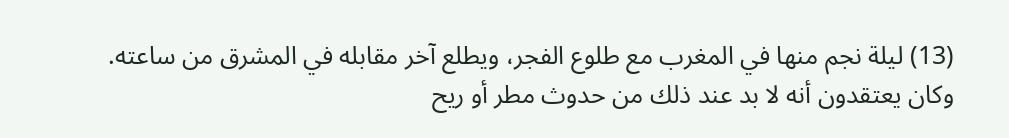(13) ليلة نجم منها في المغرب مع طلوع الفجر، ويطلع آخر مقابله في المشرق من ساعته. وكان يعتقدون أنه لا بد عند ذلك من حدوث مطر أو ريح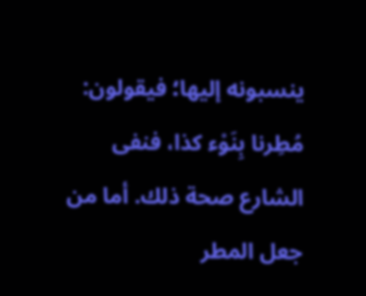ينسبونه إليها؛ فيقولون: مُطِرنا بِنَوْء كذا، فنفى الشارع صحة ذلك. أما من جعل المطر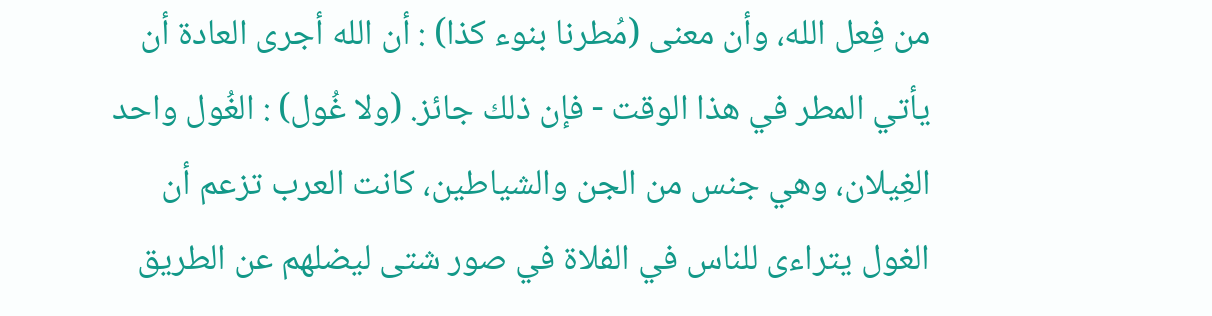من فِعل الله، وأن معنى (مُطرنا بنوء كذا) : أن الله أجرى العادة أن يأتي المطر في هذا الوقت - فإن ذلك جائز. (ولا غُول) : الغُول واحد الغِيلان، وهي جنس من الجن والشياطين، كانت العرب تزعم أن الغول يتراءى للناس في الفلاة في صور شتى ليضلهم عن الطريق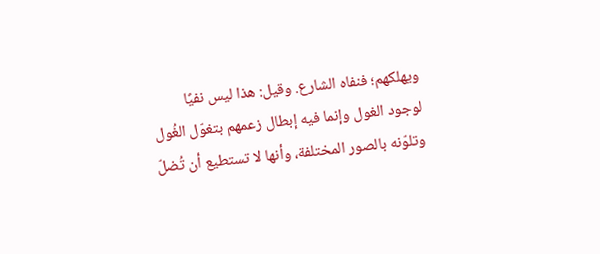ويهلكهم؛ فنفاه الشارع. وقيل: هذا ليس نفيًا لوجود الغول وإنما فيه إبطال زعمهم بتغوّل الغُول وتلوّنه بالصور المختلفة، وأنها لا تستطيع أن تُضلّ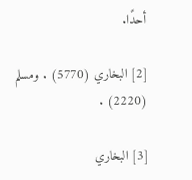أحدًا.

[2] البخاري (5770) . ومسلم (2220) .

[3] البخاري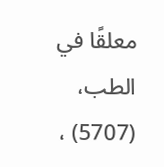معلقًا في الطب، (5707) ،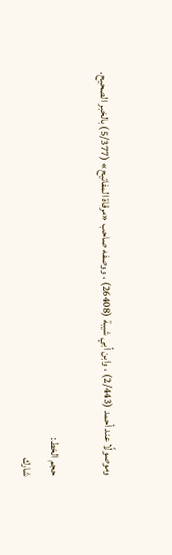وموصولًا عند أحمد (2/443) ، وابن أبي شيبة (26408) ، ووصفه صاحب «مرقاة المفاتيح» (5/377) بالخبر الصحيح.

حجم الخط:
شارك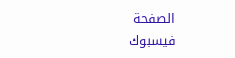الصفحة
فيسبوك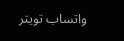واتساب تويتر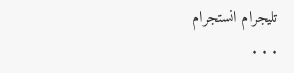تليجرام انستجرام
. . .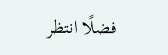فضلًا انتظر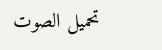تحميل الصوت